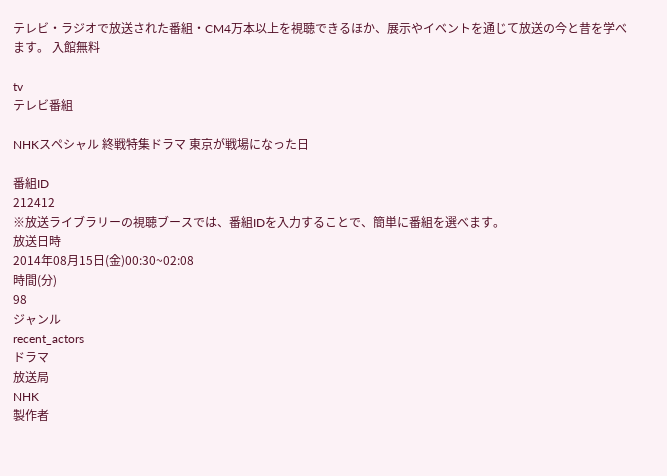テレビ・ラジオで放送された番組・CM4万本以上を視聴できるほか、展示やイベントを通じて放送の今と昔を学べます。 入館無料

tv
テレビ番組

NHKスペシャル 終戦特集ドラマ 東京が戦場になった日

番組ID
212412
※放送ライブラリーの視聴ブースでは、番組IDを入力することで、簡単に番組を選べます。
放送日時
2014年08月15日(金)00:30~02:08
時間(分)
98
ジャンル
recent_actors
ドラマ
放送局
NHK
製作者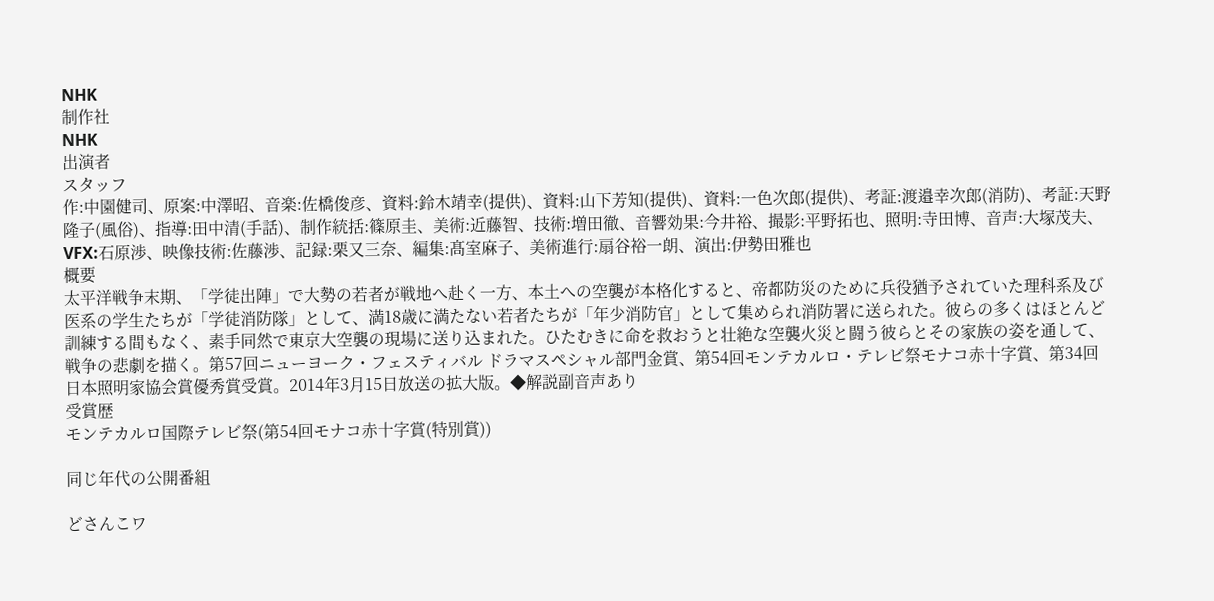NHK
制作社
NHK
出演者
スタッフ
作:中園健司、原案:中澤昭、音楽:佐橋俊彦、資料:鈴木靖幸(提供)、資料:山下芳知(提供)、資料:一色次郎(提供)、考証:渡邉幸次郎(消防)、考証:天野隆子(風俗)、指導:田中清(手話)、制作統括:篠原圭、美術:近藤智、技術:増田徹、音響効果:今井裕、撮影:平野拓也、照明:寺田博、音声:大塚茂夫、VFX:石原渉、映像技術:佐藤渉、記録:栗又三奈、編集:髙室麻子、美術進行:扇谷裕一朗、演出:伊勢田雅也
概要
太平洋戦争末期、「学徒出陣」で大勢の若者が戦地へ赴く一方、本土への空襲が本格化すると、帝都防災のために兵役猶予されていた理科系及び医系の学生たちが「学徒消防隊」として、満18歳に満たない若者たちが「年少消防官」として集められ消防署に送られた。彼らの多くはほとんど訓練する間もなく、素手同然で東京大空襲の現場に送り込まれた。ひたむきに命を救おうと壮絶な空襲火災と闘う彼らとその家族の姿を通して、戦争の悲劇を描く。第57回ニューヨーク・フェスティバル ドラマスペシャル部門金賞、第54回モンテカルロ・テレビ祭モナコ赤十字賞、第34回日本照明家協会賞優秀賞受賞。2014年3月15日放送の拡大版。◆解説副音声あり
受賞歴
モンテカルロ国際テレビ祭(第54回モナコ赤十字賞(特別賞))

同じ年代の公開番組

どさんこワ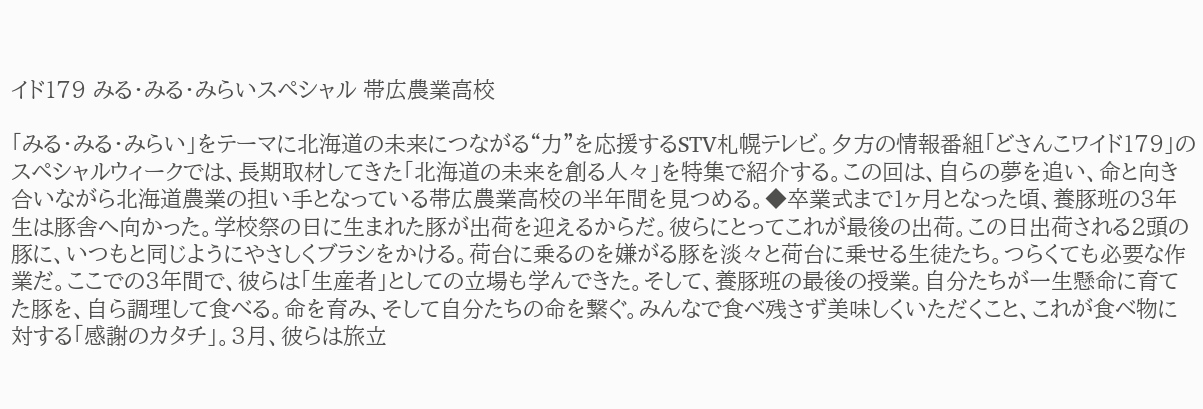イド179 みる・みる・みらいスペシャル 帯広農業高校

「みる・みる・みらい」をテーマに北海道の未来につながる“力”を応援するSTV札幌テレビ。夕方の情報番組「どさんこワイド179」のスペシャルウィークでは、長期取材してきた「北海道の未来を創る人々」を特集で紹介する。この回は、自らの夢を追い、命と向き合いながら北海道農業の担い手となっている帯広農業高校の半年間を見つめる。◆卒業式まで1ヶ月となった頃、養豚班の3年生は豚舎へ向かった。学校祭の日に生まれた豚が出荷を迎えるからだ。彼らにとってこれが最後の出荷。この日出荷される2頭の豚に、いつもと同じようにやさしくブラシをかける。荷台に乗るのを嫌がる豚を淡々と荷台に乗せる生徒たち。つらくても必要な作業だ。ここでの3年間で、彼らは「生産者」としての立場も学んできた。そして、養豚班の最後の授業。自分たちが一生懸命に育てた豚を、自ら調理して食べる。命を育み、そして自分たちの命を繋ぐ。みんなで食べ残さず美味しくいただくこと、これが食べ物に対する「感謝のカタチ」。3月、彼らは旅立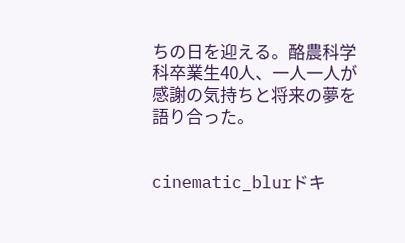ちの日を迎える。酪農科学科卒業生40人、一人一人が感謝の気持ちと将来の夢を語り合った。


cinematic_blurドキ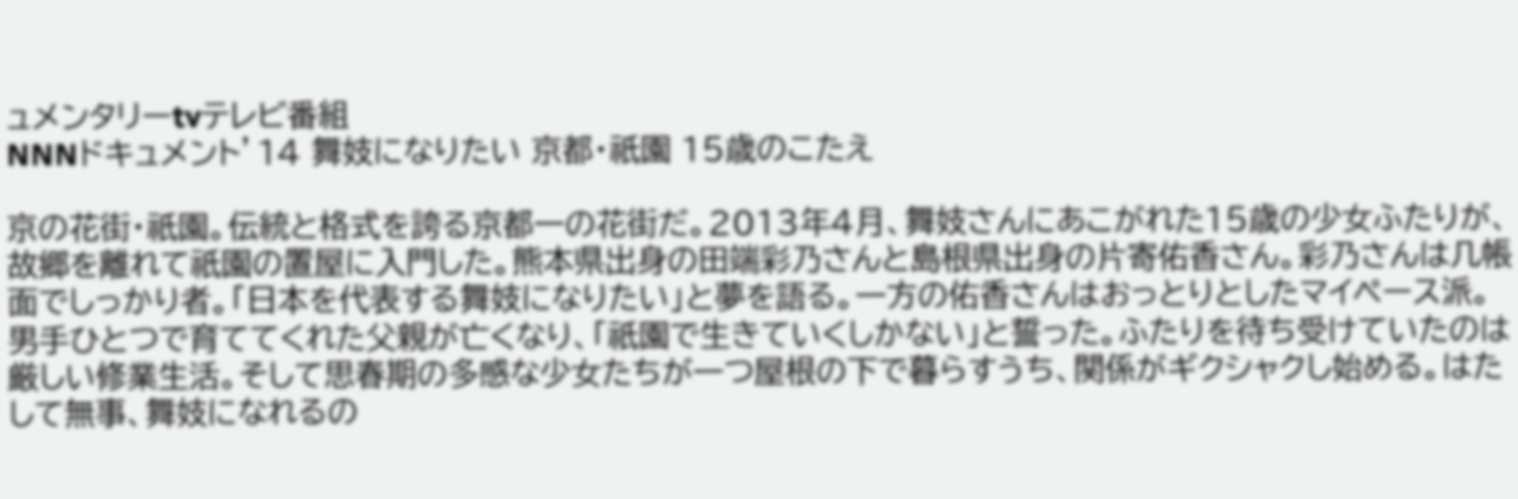ュメンタリーtvテレビ番組
NNNドキュメント’14 舞妓になりたい 京都・祇園 15歳のこたえ

京の花街・祇園。伝統と格式を誇る京都一の花街だ。2013年4月、舞妓さんにあこがれた15歳の少女ふたりが、故郷を離れて祇園の置屋に入門した。熊本県出身の田端彩乃さんと島根県出身の片寄佑香さん。彩乃さんは几帳面でしっかり者。「日本を代表する舞妓になりたい」と夢を語る。一方の佑香さんはおっとりとしたマイペース派。男手ひとつで育ててくれた父親が亡くなり、「祇園で生きていくしかない」と誓った。ふたりを待ち受けていたのは厳しい修業生活。そして思春期の多感な少女たちが一つ屋根の下で暮らすうち、関係がギクシャクし始める。はたして無事、舞妓になれるの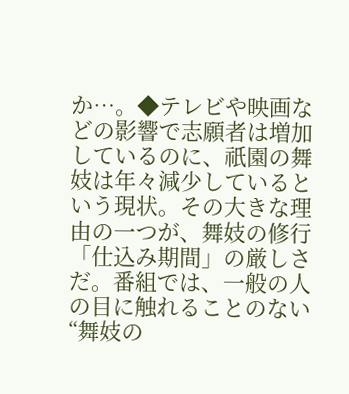か…。◆テレビや映画などの影響で志願者は増加しているのに、祇園の舞妓は年々減少しているという現状。その大きな理由の一つが、舞妓の修行「仕込み期間」の厳しさだ。番組では、一般の人の目に触れることのない“舞妓の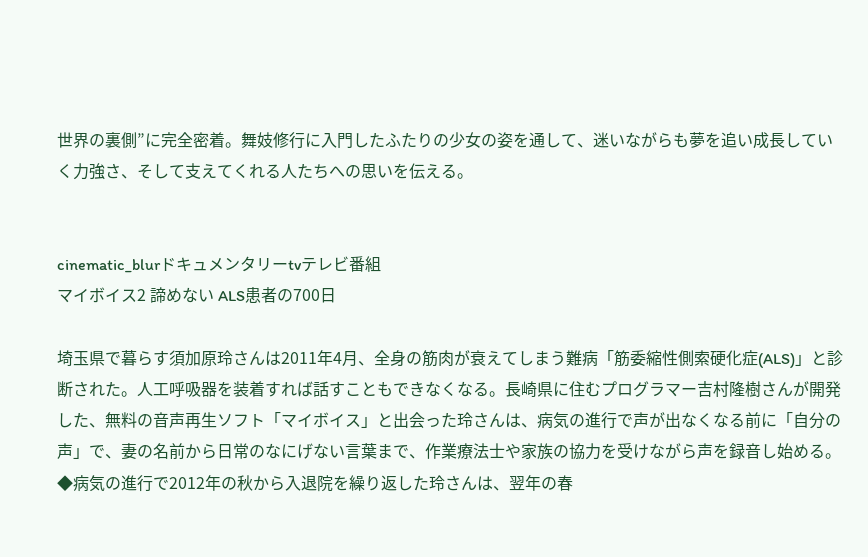世界の裏側”に完全密着。舞妓修行に入門したふたりの少女の姿を通して、迷いながらも夢を追い成長していく力強さ、そして支えてくれる人たちへの思いを伝える。


cinematic_blurドキュメンタリーtvテレビ番組
マイボイス2 諦めない ALS患者の700日

埼玉県で暮らす須加原玲さんは2011年4月、全身の筋肉が衰えてしまう難病「筋委縮性側索硬化症(ALS)」と診断された。人工呼吸器を装着すれば話すこともできなくなる。長崎県に住むプログラマー吉村隆樹さんが開発した、無料の音声再生ソフト「マイボイス」と出会った玲さんは、病気の進行で声が出なくなる前に「自分の声」で、妻の名前から日常のなにげない言葉まで、作業療法士や家族の協力を受けながら声を録音し始める。◆病気の進行で2012年の秋から入退院を繰り返した玲さんは、翌年の春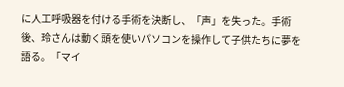に人工呼吸器を付ける手術を決断し、「声」を失った。手術後、玲さんは動く頭を使いパソコンを操作して子供たちに夢を語る。「マイ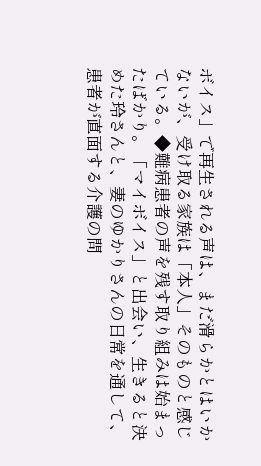ボイス」で再生される声は、まだ滑らかとはいかないが、受け取る家族は「本人」そのものと感じている。◆難病患者の声を残す取り組みは始まったばかり。「マイボイス」と出会い、生きると決めた玲さんと、妻のゆかりさんの日常を通して、患者が直面する介護の問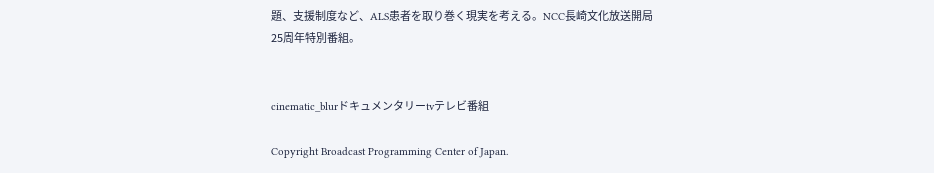題、支援制度など、ALS患者を取り巻く現実を考える。NCC長崎文化放送開局25周年特別番組。


cinematic_blurドキュメンタリーtvテレビ番組

Copyright Broadcast Programming Center of Japan.